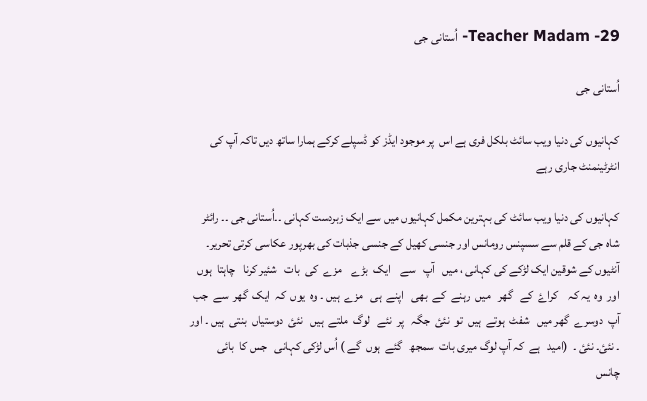Teacher Madam -29- اُستانی جی

اُستانی جی

کہانیوں کی دنیا ویب سائٹ بلکل فری ہے اس  پر موجود ایڈز کو ڈسپلے کرکے ہمارا ساتھ دیں تاکہ آپ کی انٹرٹینمنٹ جاری رہے

کہانیوں کی دنیا ویب سائٹ کی بہترین مکمل کہانیوں میں سے ایک زبردست کہانی ۔۔اُستانی جی ۔۔ رائٹر شاہ جی کے قلم سے سسپنس رومانس اور جنسی کھیل کے جنسی جذبات کی بھرپور عکاسی کرتی تحریر۔  آنٹیوں کے شوقین ایک لڑکے کی کہانی ، میں   آپ   سے    ایک  بڑے    مزے  کی  بات   شئیر کرنا   چاہتا  ہوں   اور  وہ  یہ کہ    کراۓ  کے   گھر   میں  رہنے  کے  بھی   اپنے  ہی   مزے  ہیں ۔ وہ  یوں  کہ  ایک  گھر  سے  جب  آپ  دوسرے  گھر میں   شفٹ  ہوتے  ہیں  تو  نئئ  جگہ   پر  نئے   لوگ  ملتے  ہیں   نئئ  دوستیاں  بنتی  ہیں ۔ اور ۔ نئئ۔ نئئ ۔  (امید   ہے  کہ آپ لوگ میری بات  سمجھ   گئے  ہوں  گے ) اُس لڑکی کہانی   جس کا  بائی   چانس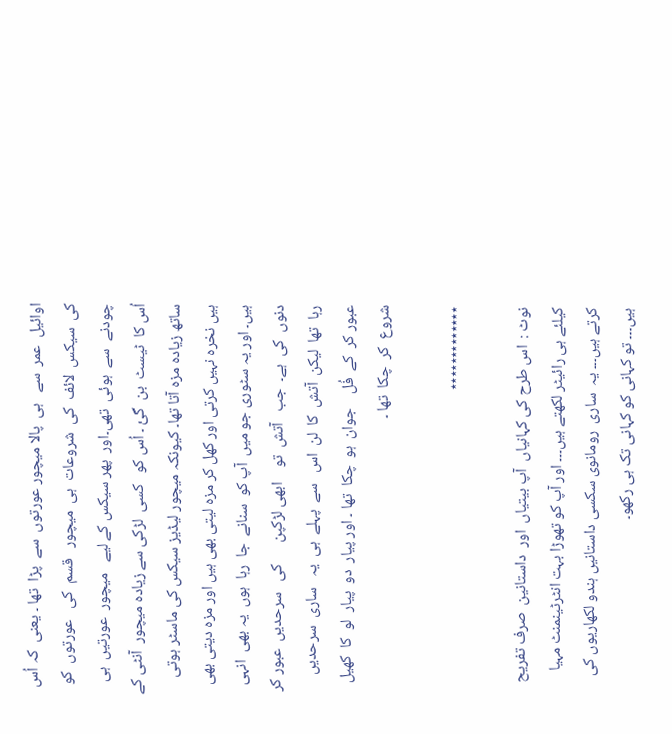اوائیل  عمر  سے   ہی  پالا میچور عورتوں  سے  پڑا  تھا ۔ یعنی  کہ اُس کی  سیکس  لائف  کی  شروعات  ہی  میچور   قسم  کی   عورتوں  کو چودنے  سے  ہوئی  تھی۔اور  پھر سیکس کے لیے   میچور  عورتیں  ہی  اُس کا  ٹیسٹ  بن  گئ ۔ اُس کو   کسی  لڑکی سے زیادہ میچور  آنٹی کے ساتھ زیادہ مزہ آتا تھا۔ کیونکہ میچور لیڈیز سیکس کی ماسٹر ہوتی ہیں نخرہ نہیں کرتی اور کھل کر مزہ لیتی بھی ہیں اور مزہ دیتی بھی ہیں۔ اور یہ سٹوری جو میں  آپ کو  سنانے  جا  رہا  ہوں  یہ بھی  انہی  دنوں  کی  ہے۔  جب   آتش  تو    ابھی لڑکپن      کی   سرحدیں  عبور کر رہا  تھا  لیکن  آتش  کا  لن  اس   سے  پہلے  ہی  یہ   ساری  سرحدیں    عبور کر  کے  فُل    جوان  ہو  چکا  تھا ۔ اور پیار  دو  پیار  لو  کا  کھیل  شروع  کر  چکا  تھا ۔

٭٭٭٭٭٭٭٭٭٭٭٭٭

نوٹ :  اس طرح کی کہانیاں  آپ بیتیاں  اور  داستانین  صرف تفریح کیلئے ہی رائیٹر لکھتے ہیں۔۔۔ اور آپ کو تھوڑا بہت انٹرٹینمنٹ مہیا کرتے ہیں۔۔۔ یہ  ساری  رومانوی سکسی داستانیں ہندو لکھاریوں کی   ہیں۔۔۔ تو کہانی کو کہانی تک ہی رکھو۔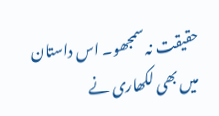حقیقت نہ سمجھو۔ اس داستان میں بھی لکھاری نے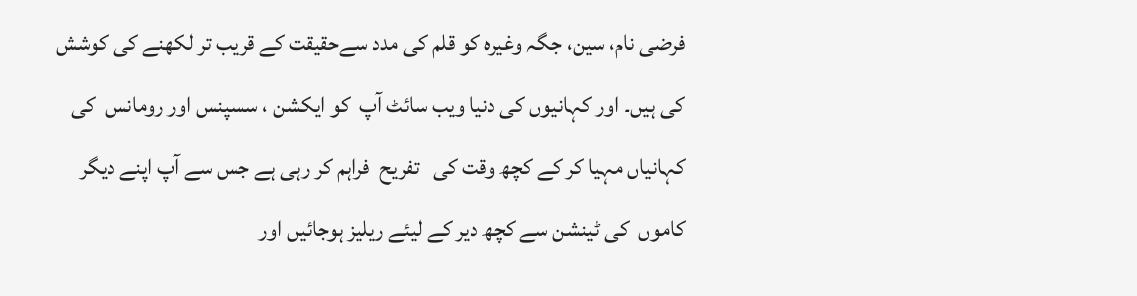فرضی نام، سین، جگہ وغیرہ کو قلم کی مدد سےحقیقت کے قریب تر لکھنے کی کوشش کی ہیں۔ اور کہانیوں کی دنیا ویب سائٹ آپ  کو ایکشن ، سسپنس اور رومانس  کی کہانیاں مہیا کر کے کچھ وقت کی   تفریح  فراہم کر رہی ہے جس سے آپ اپنے دیگر کاموں  کی ٹینشن سے کچھ دیر کے لیئے ریلیز ہوجائیں اور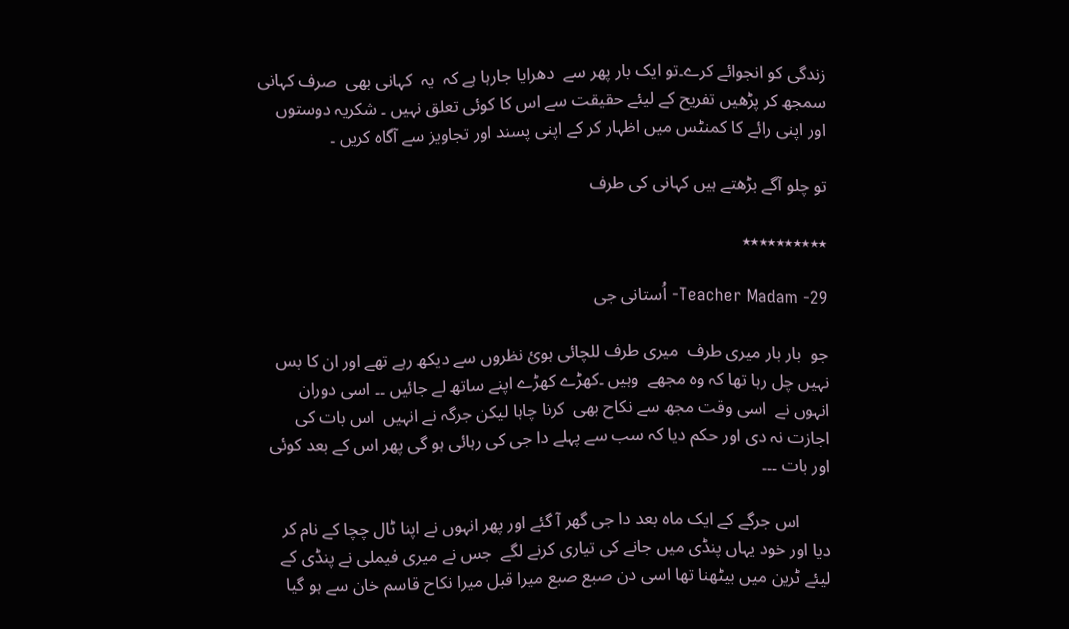زندگی کو انجوائے کرے۔تو ایک بار پھر سے  دھرایا جارہا ہے کہ  یہ  کہانی بھی  صرف کہانی سمجھ کر پڑھیں تفریح کے لیئے حقیقت سے اس کا کوئی تعلق نہیں ۔ شکریہ دوستوں اور اپنی رائے کا کمنٹس میں اظہار کر کے اپنی پسند اور تجاویز سے آگاہ کریں ۔

تو چلو آگے بڑھتے ہیں کہانی کی طرف

٭٭٭٭٭٭٭٭٭٭

Teacher Madam -29- اُستانی جی

جو  بار بار میری طرف  میری طرف للچائی ہوئ نظروں سے دیکھ رہے تھے اور ان کا بس نہیں چل رہا تھا کہ وہ مجھے  وہیں ۔کھڑے کھڑے اپنے ساتھ لے جائیں ۔۔ اسی دوران  انہوں نے  اسی وقت مجھ سے نکاح بھی  کرنا چاہا لیکن جرگہ نے انہیں  اس بات کی اجازت نہ دی اور حکم دیا کہ سب سے پہلے دا جی کی رہائی ہو گی پھر اس کے بعد کوئی اور بات ۔۔۔

       اس جرگے کے ایک ماہ بعد دا جی گھر آ گئے اور پھر انہوں نے اپنا ٹال چچا کے نام کر دیا اور خود یہاں پنڈی میں جانے کی تیاری کرنے لگے  جس نے میری فیملی نے پنڈی کے لیئے ٹرین میں بیٹھنا تھا اسی دن صبع صبع میرا قبل میرا نکاح قاسم خان سے ہو گیا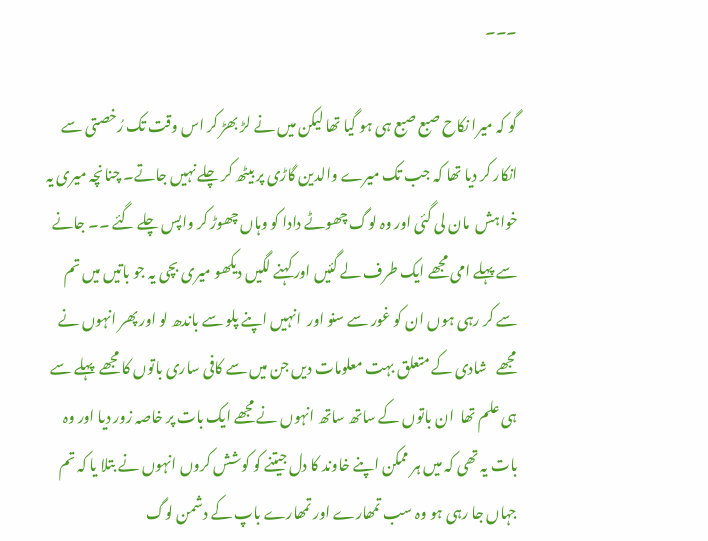۔۔۔

گو کہ میرا نکاح صبع صبع ہی ہو گیا تھا لیکن میں نے لڑ بھڑ کر اس وقت تک رُخصتی سے انکار کر دیا تھا کہ جب تک میرے والدین گاڑی پر بیٹھ کر چلے نہیں جاتے۔ چنانچہ میری یہ خواہش  مان لی گئی اور وہ لوگ چھوٹے دادا کو وہاں چھوڑ کر واپس چلے گئے ۔۔ جانے سے پہلے امی مجھے ایک طرف لے گئیں اور کہنے لگیں دیکھو میری بچی یہ جو باتیں میں تم سے کر رہی ہوں ان کو غور سے سنو اور  انہیں اپنے پلو سے باندھ لو اور پھر انہوں نے مجھے   شادی کے متعلق بہت معلومات دیں جن میں سے کافی ساری باتوں کا مجھے  پہلے سے ہی علم تھا  ان باتوں کے ساتھ ساتھ انہوں نے مجھے ایک بات پر خاصہ زور دیا اور وہ بات یہ تھی کہ میں ہر ممکن اپنے خاوند کا دل جیتنے کو کوشش کروں انہوں نے بتلا یا کہ تم جہاں جا رہی ہو وہ سب تمھارے اور تمھارے باپ کے دشمن لوگ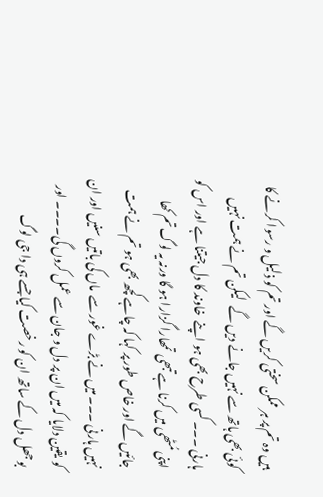ہیں وہ تم پر ہر ممکن سختی کریں گے اور تم کو ذلیل و رسوا کرنے کا کوئی بھی ہاتھ سے نہیں جانے دیں گے   لیکن تم نے ہمت نہیں ہارنی ۔۔۔ کسی طرح بھی ہو اپنے  خاوند کا دل جیتنا ہے اور اس کو اپنی مُٹھی میں کرنا ہے تبھی تمھارا گزارا ہو گا ورنہ یہ لوگ تم کھا جائیں گے اور خاص طور پر کہا کہ چاہے کچھ بھی ہو تم نے ہمت نہیں ہارنی ۔۔۔ میں نے بڑے غور سے  ماں کی باتیں سنیں اور ان کو یقین دلایا کہ میں ان پر دل و جان سے عمل کروں گی۔۔۔۔ اور بوجھل دل کے ساتھ ان کو رخصت کیا جسے ہی دا جی لوگ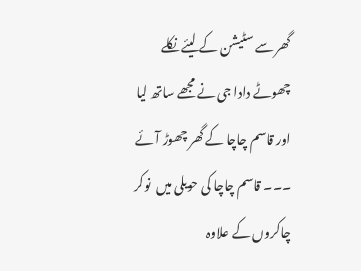گھر سے سٹیشن کے لیئے نکلے چھوٹے دادا جی نے مجھے ساتھ لیا اور قاسم چاچا کے گھر چھوڑ آئے ۔۔۔ قاسم چاچا کی حویلی میں  نوکر چاکروں کے علاوہ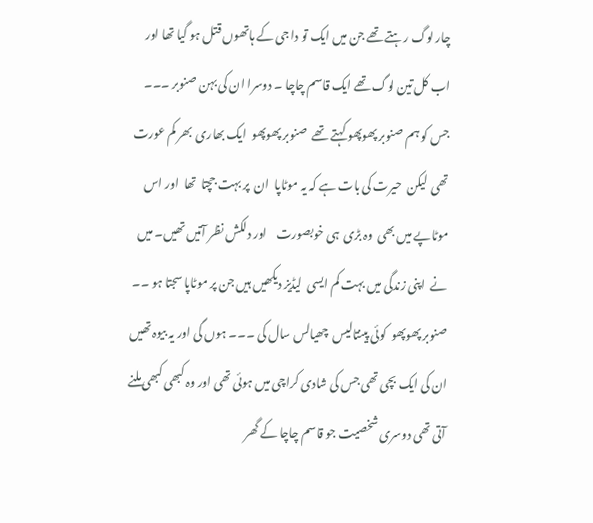چار لوگ رہتے تھے جن میں ایک تو دا جی کے ہاتھوں قتل ہو گیا تھا اور اب کل تین لوگ تھے ایک قاسم چاچا ۔ دوسرا ان کی بہن صنوبر ۔۔۔ جس کو ہم صنوبر پھوپھو کہتے تھے  صنوبر پھوپھو  ایک بھاری  بھر کم عورت تھی  لیکن  حیرت کی بات ہے کہ یہ موٹاپا  ان  پر بہت جچتا  تھا  اور اس موٹاپے میں بھی  وہ بڑی  ہی خوبصورت    اور دلکش نظر آتیں تھیں۔ میں نے  اپنی زندگی میں بہت کم ایسی  لیڈیز دیکھیں ہیں جن پر موٹاپا سجتا ہو ۔۔ صنوبر پھوپھو  کوئی پینتالیس  چھیالس سال کی ۔۔۔ ہوں گی اور یہ بیوہ تھیں ان کی ایک بچی تھی جس کی شادی کراچی میں ہوئی تھی اور وہ کبھی کبھی ملنے آتی تھی دوسری شخصیت جو قاسم چاچا کے گھر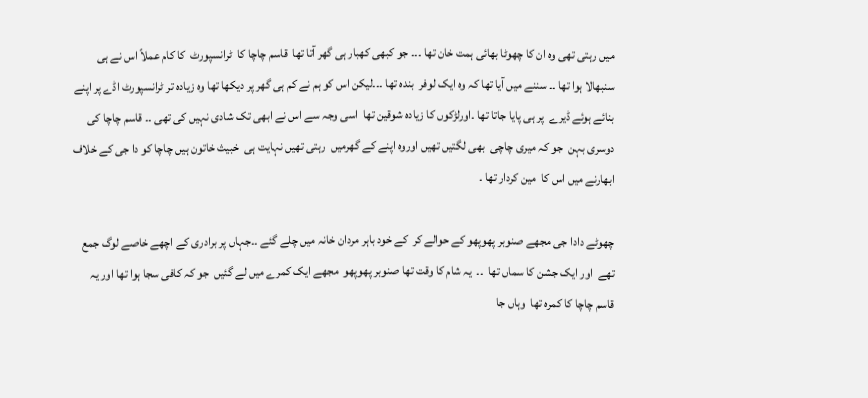میں رہتی تھی وہ ان کا چھوٹا بھائی ہمت خان تھا ۔۔۔ جو کبھی کھبار ہی گھر آتا تھا  قاسم چاچا کا  ٹرانسپورٹ  کا کام عملاً اس نے ہی سنبھالا ہوا تھا ۔۔ سننے میں آیا تھا کہ وہ ایک لوفر  بندہ تھا ۔۔۔لیکن اس کو ہم نے کم ہی گھر پر دیکھا تھا وہ زیادہ تر ٹرانسپورٹ اڈے پر اپنے بنائے ہوئے ڈیرے  پر ہی پایا جاتا تھا ۔اورلڑکوں کا زیادہ شوقین تھا  اسی وجہ سے اس نے ابھی تک شادی نہیں کی تھی ۔۔ قاسم چاچا کی دوسری بہن  جو کہ میری چاچی  بھی لگتیں تھیں اوروہ اپنے کے گھرمیں  رہتی تھیں نہایت ہی  خبیث خاتون ہیں چاچا کو دا جی کے خلاف ابھارنے میں اس کا  مین کردار تھا ۔

چھوٹے دادا جی مجھے صنوبر پھوپھو کے حوالے کر  کے خود باہر مردان خانہ میں چلے گئے ۔۔جہاں پر برادری کے اچھے خاصے لوگ جمع تھے  اور ایک جشن کا سماں تھا  ۔۔  یہ شام کا وقت تھا صنوبر پھوپھو  مجھے ایک کمرے میں لے گئیں  جو کہ کافی سجا ہوا تھا اور یہ  قاسم چاچا کا کمرہ تھا  وہاں جا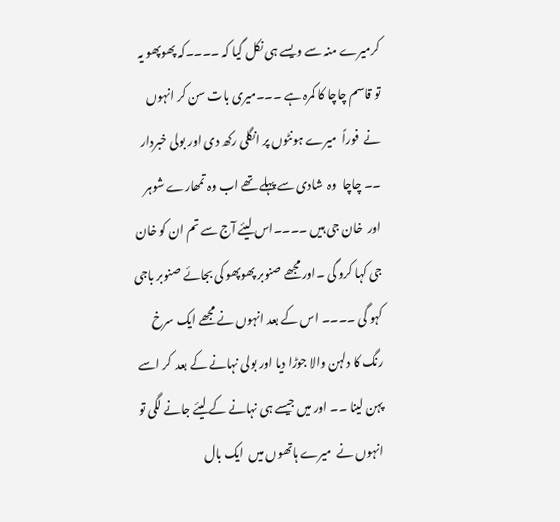کرمیرے منہ سے ویسے ہی نکل گیا کہ ۔۔۔۔کہ پھوپھو یہ تو قاسم چاچا کا کمرہ ہے ۔۔۔میری بات سن کر انہوں نے  فوراً  میرے ہونٹوں پر انگلی رکھ دی اور بولی خبردار ۔۔ چاچا  وہ  شادی سے پہلے تھے اب وہ تمھارے شوہر اور  خان جی ہیں ۔۔۔۔اس لیئے آج سے تم ان کو خان جی کہا کرو گی ۔اور مجھے صنوبر پھوپھو کی بجائے صنوبر باجی کہو گی ۔۔۔۔ اس کے بعد انہوں نے مجھے ایک سرخ رنگ کا دلہن والا جوڑا دیا اور بولی نہانے کے بعد  کر اسے پہن لینا ۔۔ اور میں جیسے ہی نہانے کے لیئے جانے لگی تو انہوں نے  میرے ہاتھوں میں  ایک بال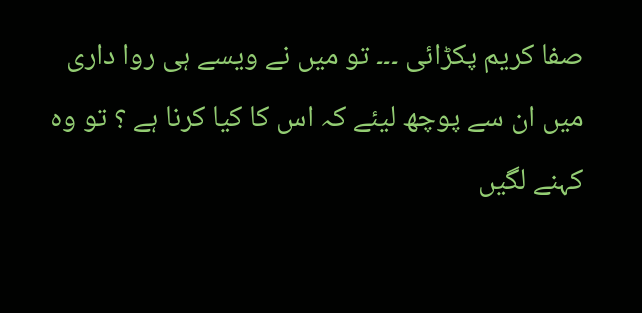صفا کریم پکڑائی ۔۔۔ تو میں نے ویسے ہی روا داری میں ان سے پوچھ لیئے کہ اس کا کیا کرنا ہے ؟ تو وہ کہنے لگیں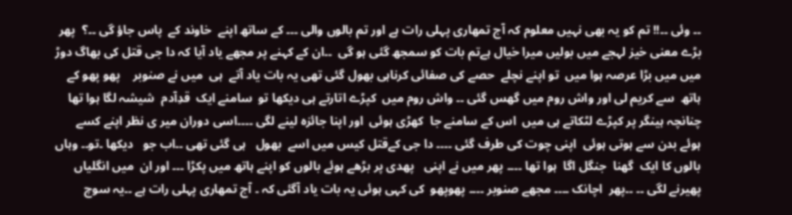۔۔ وئی ۔۔!! تم کو یہ بھی نہیں معلوم کہ آج تمھاری پہلی رات ہے اور تم بالوں والی ۔۔۔ کے ساتھ اپنے  خاوند کے  پاس جاؤ گی ۔۔؟  پھر بڑے معنی خیز لہجے میں بولیں میرا خیال ہےتم بات کو سمجھ گئی ہو گی  ۔۔ان کے کہنے پر مجھے یاد آیا کہ دا جی قتل کی بھاگ دوڑ میں میں بڑا عرصہ ہوا میں  تو اپنے نچلے  حصے کی صفائی کرناہی بھول گئی تھی یہ بات یاد آتے  ہی  میں نے صنوبر    پھو پھو کے ہاتھ  سے کریم لی اور واش روم میں گھس گئی ۔۔ واش روم میں  کپڑے اتارتے ہی دیکھا تو  سامنے ایک  قدِآدم  شیشہ لگا ہوا تھا چنانچہ ہینگر پر کپڑے لٹکاتے ہی میں  اس کے سامنے جا  کھڑی ہوئی  اور اپنا جائزہ لینے لگی ۔۔۔۔اسی دوران میر ی نظر اپنے کسے ہوئے بدن سے ہوتی ہوئی  اپنی چوت کی طرف گئی ۔۔۔۔ دا جی کےقتل کیس میں اسے  بھول   ہی گئی تھی ۔۔اب جو   دیکھا ۔تو۔۔ وہاں بالوں کا ایک  گھنا  جنگل اگا  ہوا تھا ۔۔۔۔ پھر میں نے اپنی   پھدی پر بڑھے ہوئے بالوں کو اپنے ہاتھ میں پکڑا ۔۔۔ اور ان  میں انگلیاں پھیرنے لگی ۔۔ ۔۔پھر  اچانک ۔۔۔۔ مجھے صنوبر ۔۔۔۔ پھوپھو  کی کہی ہوئی یہ بات یاد آگئی کہ ۔ آج تمھاری پہلی رات ہے ۔۔یہ سوچ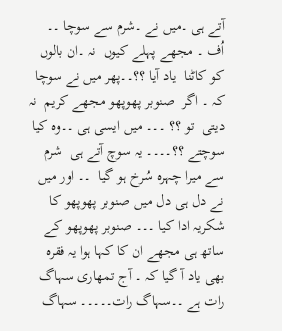آتے ہی ۔میں نے ۔شرم سے سوچا ۔۔ اُف ۔ مجھے پہلے کیوں  نہ ۔ان بالوں  کو کاٹنا  یاد آیا ؟؟۔۔پھر میں نے سوچا کہ ۔ اگر  صنوبر پھوپھو مجھے کریم  نہ  دیتی  تو ؟؟ ۔۔۔ میں ایسی ہی ۔۔وہ کیا  سوچتے ؟؟۔۔۔۔ یہ سوچ آتے ہی  شرم سے میرا چہرہ سُرخ ہو گیا  ۔۔ اور میں نے دل ہی دل میں صنوبر پھوپھو کا  شکریہ ادا کیا ۔۔۔ صنوبر پھوپھو کے ساتھ ہی مجھے ان کا کہا ہوا یہ فقرہ بھی یاد آ گیا کہ ۔ آج تمھاری سہاگ رات ہے ۔۔سہاگ رات۔۔۔۔۔ سہاگ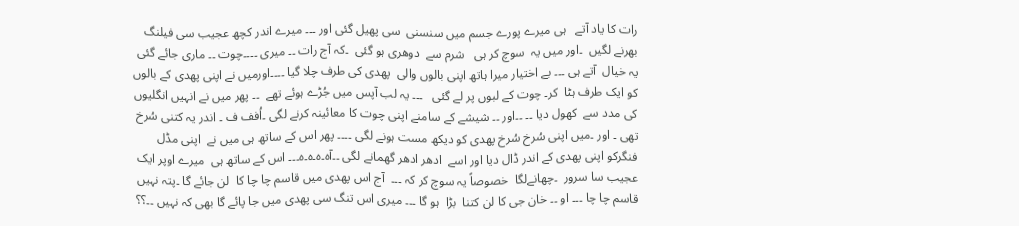رات کا یاد آتے   ہی میرے پورے جسم میں سنسنی  سی پھیل گئی اور ۔۔۔ میرے اندر کچھ عجیب سی فیلنگ بھرنے لگیں  ۔اور میں یہ  سوچ کر ہی   شرم سے  دوھری ہو گئی  ۔کہ آج رات ۔۔ میری ۔۔۔۔چوت ۔۔ ماری جائے گئی  یہ خیال  آتے ہی ۔۔۔ بے اختیار میرا ہاتھ اپنی بالوں والی  پھدی کی طرف چلا گیا ۔۔۔۔اورمیں نے اپنی پھدی کے بالوں کو ایک طرف ہٹا  کر۔ چوت کے لبوں پر لے گئی   ۔۔۔ یہ لب آپس میں جُڑے ہوئے تھے  ۔۔ پھر میں نے انہیں انگلیوں کی مدد سے  کھول دیا ۔۔ ۔۔اور ۔۔ شیشے کے سامنے اپنی چوت کا معائینہ کرنے لگی ۔اُفف ف ۔ اندر یہ کتنی سُرخ تھی ۔ اور ۔میں اپنی سُرخ سُرخ پھدی کو دیکھ مست ہونے لگی ۔۔۔۔ پھر اس کے ساتھ ہی میں نے  اپنی مڈل فنگرکو اپنی پھدی کے اندر ڈال دیا اور اسے  ادھر ادھر گھمانے لگی ۔۔آہ۔ہ۔ہ۔ہ۔۔۔ اس کے ساتھ ہی  میرے اوپر ایک عجیب سا سرور  ۔چھانےلگا  خصوصاً یہ سوچ کر کہ ۔۔۔  آج اس پھدی میں قاسم چا چا کا  لن جائے گا ۔پتہ نہیں قاسم چا چا ۔۔۔ او ۔۔ خان جی کا لن کتنا  بڑا  ہو گا ۔۔۔ میری اس تنگ سی پھدی میں جا پائے گا بھی کہ نہیں ۔۔؟؟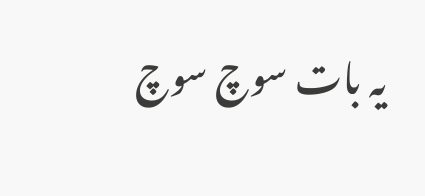یہ بات سوچ سوچ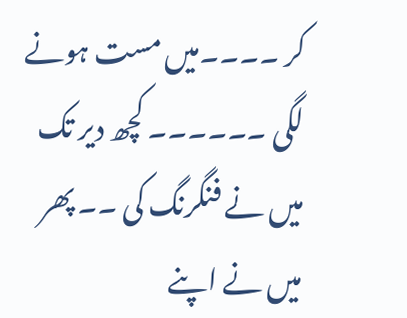کر ۔۔۔۔میں مست ہونے لگی ۔۔۔۔۔۔ کچھ دیر تک میں نے فنگرنگ کی ۔۔ پھر میں نے اپنے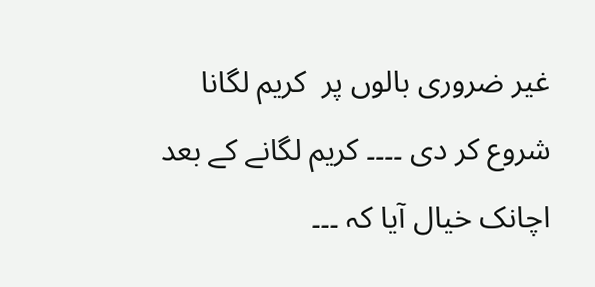غیر ضروری بالوں پر  کریم لگانا شروع کر دی ۔۔۔۔ کریم لگانے کے بعد اچانک خیال آیا کہ ۔۔۔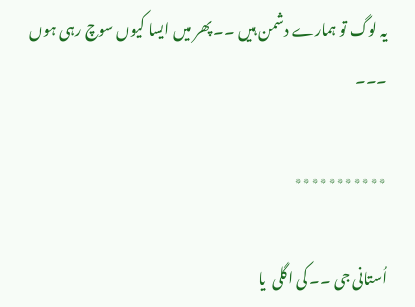یہ لوگ تو ہمارے دشمن ہیں ۔۔ پھر میں ایسا کیوں سوچ رہی ہوں ۔۔۔

٭٭٭٭٭٭٭٭٭٭٭

اُستانی جی ۔۔ کی اگلی  یا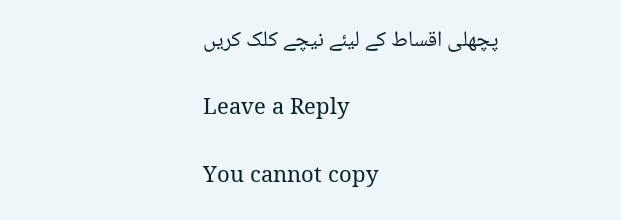پچھلی اقساط کے لیئے نیچے کلک کریں

Leave a Reply

You cannot copy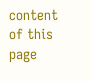content of this page